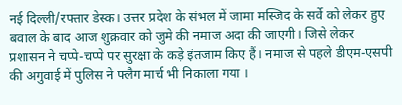नई दिल्ली/रफ्तार डेस्क। उत्तर प्रदेश के संभल में जामा मस्जिद के सर्वे को लेकर हुए बवाल के बाद आज शुक्रवार को जुमे की नमाज अदा की जाएगी। जिसे लेकर प्रशासन ने चप्पे-चप्पे पर सुरक्षा के कड़े इंतजाम किए हैं। नमाज से पहले डीएम-एसपी की अगुवाई में पुलिस ने फ्लैग मार्च भी निकाला गया ।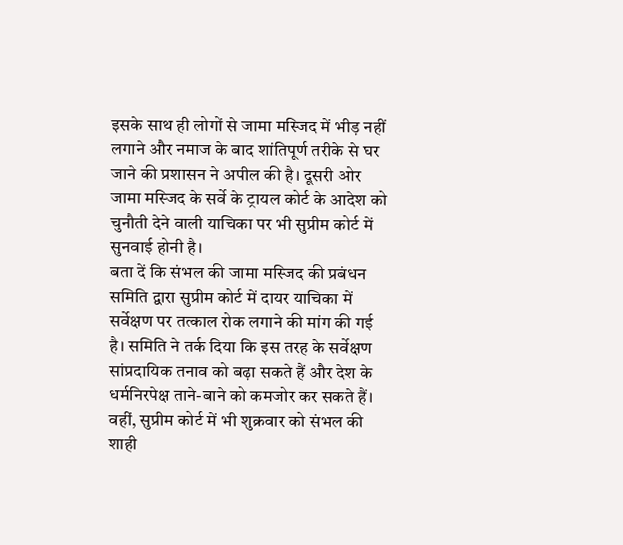इसके साथ ही लोगों से जामा मस्जिद में भीड़ नहीं लगाने और नमाज के बाद शांतिपूर्ण तरीके से घर जाने की प्रशासन ने अपील की है। दूसरी ओर जामा मस्जिद के सर्वे के ट्रायल कोर्ट के आदेश को चुनौती देने वाली याचिका पर भी सुप्रीम कोर्ट में सुनवाई होनी है।
बता दें कि संभल की जामा मस्जिद की प्रबंधन समिति द्वारा सुप्रीम कोर्ट में दायर याचिका में सर्वेक्षण पर तत्काल रोक लगाने की मांग की गई है। समिति ने तर्क दिया कि इस तरह के सर्वेक्षण सांप्रदायिक तनाव को बढ़ा सकते हैं और देश के धर्मनिरपेक्ष ताने-बाने को कमजोर कर सकते हैं। वहीं, सुप्रीम कोर्ट में भी शुक्रवार को संभल की शाही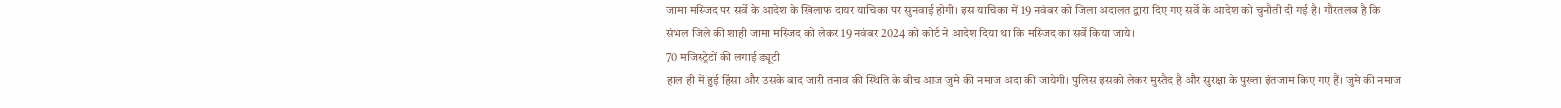जामा मस्जिद पर सर्वे के आदेश के खिलाफ दायर याचिका पर सुनवाई होगी। इस याचिका में 19 नवंबर को जिला अदालत द्वारा दिए गए सर्वे के आदेश को चुनौती दी गई है। गौरतलब है कि संभल जिले की शाही जामा मस्जिद को लेकर 19 नवंबर 2024 को कोर्ट ने आदेश दिया था कि मस्जिद का सर्वे किया जाये।
70 मजिस्ट्रेटों की लगाई ड्यूटी
हाल ही में हुई हिंसा और उसके बाद जारी तनाव की स्थिति के बीच आज जुमे की नमाज अदा की जायेगी। पुलिस इसको लेकर मुस्तैद है और सुरक्षा के पुख्ता इंतजाम किए गए हैं। जुमे की नमाज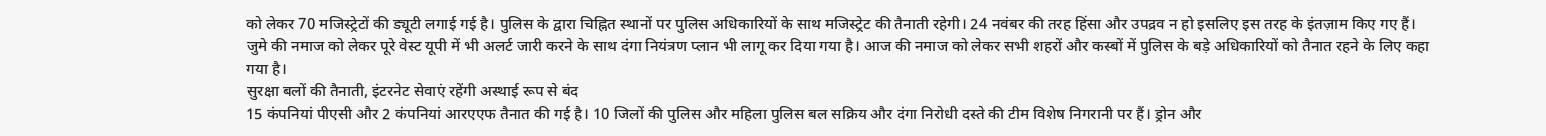को लेकर 70 मजिस्ट्रेटों की ड्यूटी लगाई गई है। पुलिस के द्वारा चिह्नित स्थानों पर पुलिस अधिकारियों के साथ मजिस्ट्रेट की तैनाती रहेगी। 24 नवंबर की तरह हिंसा और उपद्रव न हो इसलिए इस तरह के इंतज़ाम किए गए हैं। जुमे की नमाज को लेकर पूरे वेस्ट यूपी में भी अलर्ट जारी करने के साथ दंगा नियंत्रण प्लान भी लागू कर दिया गया है। आज की नमाज को लेकर सभी शहरों और कस्बों में पुलिस के बड़े अधिकारियों को तैनात रहने के लिए कहा गया है।
सुरक्षा बलों की तैनाती, इंटरनेट सेवाएं रहेंगी अस्थाई रूप से बंद
15 कंपनियां पीएसी और 2 कंपनियां आरएएफ तैनात की गई है। 10 जिलों की पुलिस और महिला पुलिस बल सक्रिय और दंगा निरोधी दस्ते की टीम विशेष निगरानी पर हैं। ड्रोन और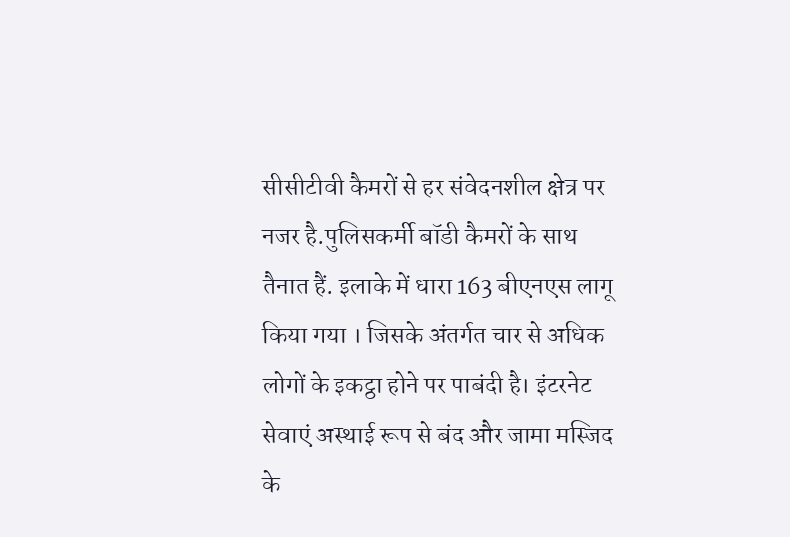सीसीटीवी कैमरों से हर संवेदनशील क्षेत्र पर नजर है.पुलिसकर्मी बॉडी कैमरों के साथ तैनात हैं. इलाके में धारा 163 बीएनएस लागू किया गया । जिसके अंतर्गत चार से अधिक लोगों के इकट्ठा होने पर पाबंदी है। इंटरनेट सेवाएं अस्थाई रूप से बंद और जामा मस्जिद के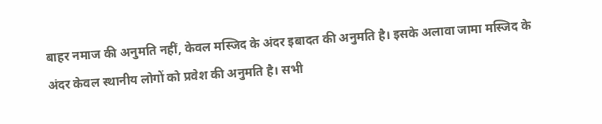बाहर नमाज की अनुमति नहीं, केवल मस्जिद के अंदर इबादत की अनुमति है। इसके अलावा जामा मस्जिद के अंदर केवल स्थानीय लोगों को प्रवेश की अनुमति है। सभी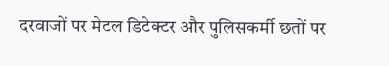दरवाजों पर मेटल डिटेक्टर और पुलिसकर्मी छतों पर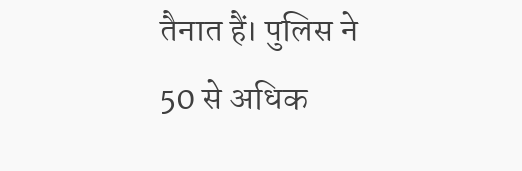तैनात हैं। पुलिस ने 50 से अधिक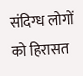संदिग्ध लोगों को हिरासत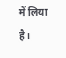में लिया है।